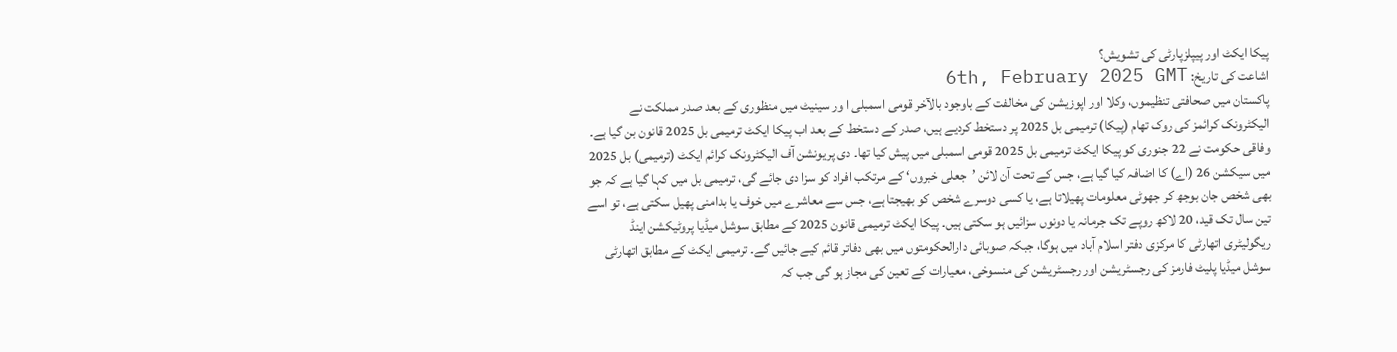پیکا ایکٹ اور پیپلزپارٹی کی تشویش؟
اشاعت کی تاریخ: 6th, February 2025 GMT
پاکستان میں صحافتی تنظیموں، وکلا اور اپوزیشن کی مخالفت کے باوجود بالآخر قومی اسمبلی ا ور سینیٹ میں منظوری کے بعد صدر مملکت نے الیکٹرونک کرائمز کی روک تھام (پیکا) ترمیمی بل 2025 پر دستخط کردیے ہیں، صدر کے دستخط کے بعد اب پیکا ایکٹ ترمیمی بل 2025 قانون بن گیا ہے۔
وفاقی حکومت نے 22 جنوری کو پیکا ایکٹ ترمیمی بل 2025 قومی اسمبلی میں پیش کیا تھا۔ دی پریونشن آف الیکٹرونک کرائم ایکٹ (ترمیمی) بل 2025 میں سیکشن 26 (اے) کا اضافہ کیا گیا ہے، جس کے تحت آن لائن ’جعلی خبروں‘ کے مرتکب افراد کو سزا دی جائے گی، ترمیمی بل میں کہا گیا ہے کہ جو بھی شخص جان بوجھ کر جھوٹی معلومات پھیلاتا ہے، یا کسی دوسرے شخص کو بھیجتا ہے، جس سے معاشرے میں خوف یا بدامنی پھیل سکتی ہے، تو اسے تین سال تک قید، 20 لاکھ روپے تک جرمانہ یا دونوں سزائیں ہو سکتی ہیں۔ پیکا ایکٹ ترمیمی قانون 2025 کے مطابق سوشل میڈیا پروٹیکشن اینڈ ریگولیٹری اتھارٹی کا مرکزی دفتر اسلام آباد میں ہوگا، جبکہ صوبائی دارالحکومتوں میں بھی دفاتر قائم کیے جائیں گے۔ ترمیمی ایکٹ کے مطابق اتھارٹی سوشل میڈیا پلیٹ فارمز کی رجسٹریشن اور رجسٹریشن کی منسوخی، معیارات کے تعین کی مجاز ہو گی جب کہ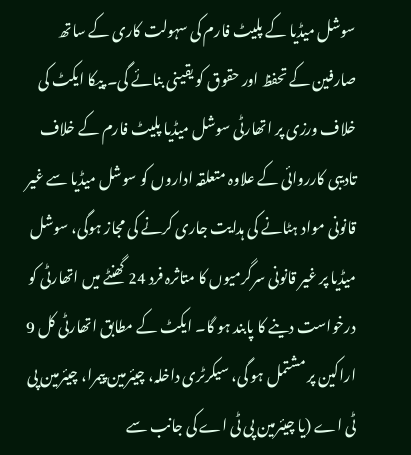سوشل میڈیا کے پلیٹ فارم کی سہولت کاری کے ساتھ صارفین کے تحفظ اور حقوق کو یقینی بنائے گی۔ پیکا ایکٹ کی خلاف ورزی پر اتھارٹی سوشل میڈیا پلیٹ فارم کے خلاف تادیبی کارروائی کے علاوہ متعلقہ اداروں کو سوشل میڈیا سے غیر قانونی مواد ہٹانے کی ہدایت جاری کرنے کی مجاز ہوگی، سوشل میڈیا پر غیر قانونی سرگرمیوں کا متاثرہ فرد 24 گھنٹے میں اتھارٹی کو درخواست دینے کا پابند ہو گا۔ ایکٹ کے مطابق اتھارٹی کل 9 اراکین پر مشتمل ہو گی، سیکرٹری داخلہ، چیئرمین پیمرا، چیئرمین پی ٹی اے (یا چیئرمین پی ٹی اے کی جانب سے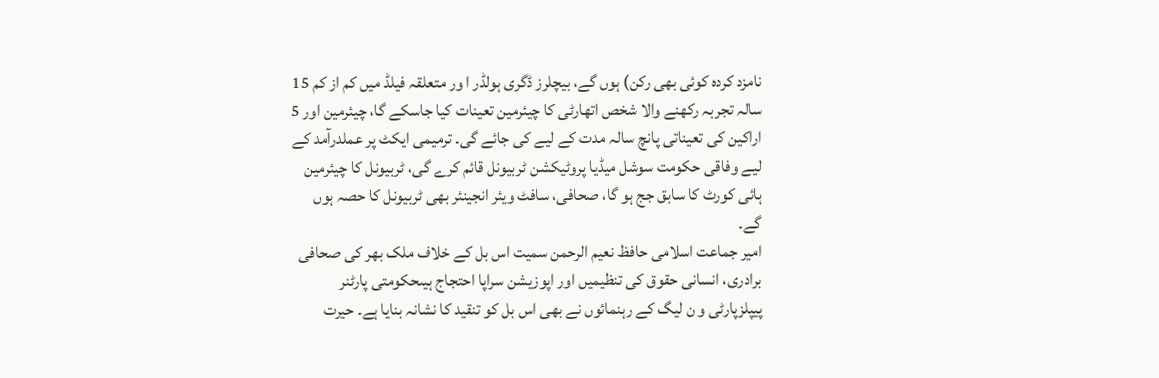نامزد کردہ کوئی بھی رکن) ہوں گے، بیچلرز ڈگری ہولڈر ا ور متعلقہ فیلڈ میں کم از کم 15 سالہ تجربہ رکھنے والا شخص اتھارٹی کا چیئرمین تعینات کیا جاسکے گا، چیئرمین اور 5 اراکین کی تعیناتی پانچ سالہ مدت کے لیے کی جائے گی۔ ترمیمی ایکٹ پر عملدرآمد کے لیے وفاقی حکومت سوشل میڈیا پروٹیکشن ٹربیونل قائم کرے گی، ٹربیونل کا چیئرمین ہائی کورٹ کا سابق جج ہو گا، صحافی، سافٹ ویئر انجینئر بھی ٹربیونل کا حصہ ہوں گے۔
امیر جماعت اسلامی حافظ نعیم الرحمن سمیت اس بل کے خلاف ملک بھر کی صحافی برادری، انسانی حقوق کی تنظیمیں اور اپوزیشن سراپا احتجاج ہیںحکومتی پارٹنر پیپلزپارٹی و ن لیگ کے رہنمائوں نے بھی اس بل کو تنقید کا نشانہ بنایا ہے۔ حیرت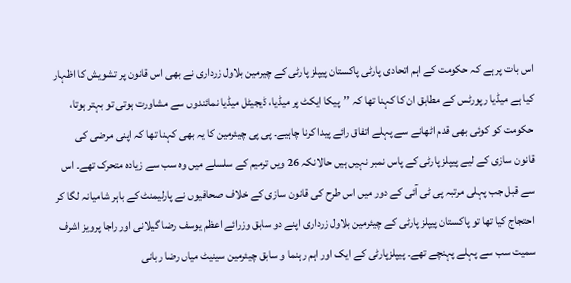اس بات پر ہے کہ حکومت کے اہم اتحادی پارٹی پاکستان پیپلز پارٹی کے چیرمین بلاول زرداری نے بھی اس قانون پر تشویش کا اظہار کیا ہے میڈیا رپورٹس کے مطابق ان کا کہنا تھا کہ ’’پیکا ایکٹ پر میڈیا، ڈیجیٹل میڈیا نمائندوں سے مشاورت ہوتی تو بہتر ہوتا، حکومت کو کوئی بھی قدم اٹھانے سے پہلے اتفاق رائے پیدا کرنا چاہیے۔ پی پی چیئرمین کا یہ بھی کہنا تھا کہ اپنی مرضی کی قانون سازی کے لیے پیپلز پارٹی کے پاس نمبر نہیں ہیں حالانکہ 26 ویں ترمیم کے سلسلے میں وہ سب سے زیادہ متحرک تھے۔ اس سے قبل جب پہلی مرتبہ پی ٹی آئی کے دور میں اس طرح کی قانون سازی کے خلاف صحافیوں نے پارلیمنٹ کے باہر شامیانہ لگا کر احتجاج کیا تھا تو پاکستان پیپلز پارٹی کے چیئرمین بلاول زرداری اپنے دو سابق وزرائے اعظم یوسف رضا گیلانی اور راجا پرویز اشرف سمیت سب سے پہلے پہنچے تھے۔ پیپلزپارٹی کے ایک اور اہم رہنما و سابق چیئرمین سینیٹ میاں رضا ربانی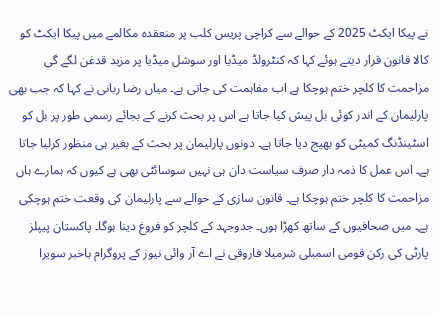نے پیکا ایکٹ 2025 کے حوالے سے کراچی پریس کلب پر منعقدہ مکالمے میں پیکا ایکٹ کو کالا قانون قرار دیتے ہوئے کہا کہ کنٹرولڈ میڈیا اور سوشل میڈیا پر مزید قدغن لگے گی مزاحمت کا کلچر ختم ہوچکا ہے اب مفاہمت کی جاتی ہے۔ میاں رضا ربانی نے کہا کہ جب بھی پارلیمان کے اندر کوئی بل پیش کیا جاتا ہے اس پر بحث کرنے کے بجائے رسمی طور پر بل کو اسٹینڈنگ کمیٹی کو بھیج دیا جاتا ہے۔ دونوں پارلیمان پر بحث کے بغیر ہی منظور کرلیا جاتا ہے۔ اس عمل کا ذمہ دار صرف سیاست دان ہی نہیں سوسائٹی بھی ہے کیوں کہ ہمارے ہاں مزاحمت کا کلچر ختم ہوچکا ہے۔ قانون سازی کے حوالے سے پارلیمان کی وقعت ختم ہوچکی ہے۔ میں صحافیوں کے ساتھ کھڑا ہوں۔ جدوجہد کے کلچر کو فروغ دینا ہوگا۔ پاکستان پیپلز پارٹی کی رکن قومی اسمبلی شرمیلا فاروقی نے اے آر وائی نیوز کے پروگرام باخبر سویرا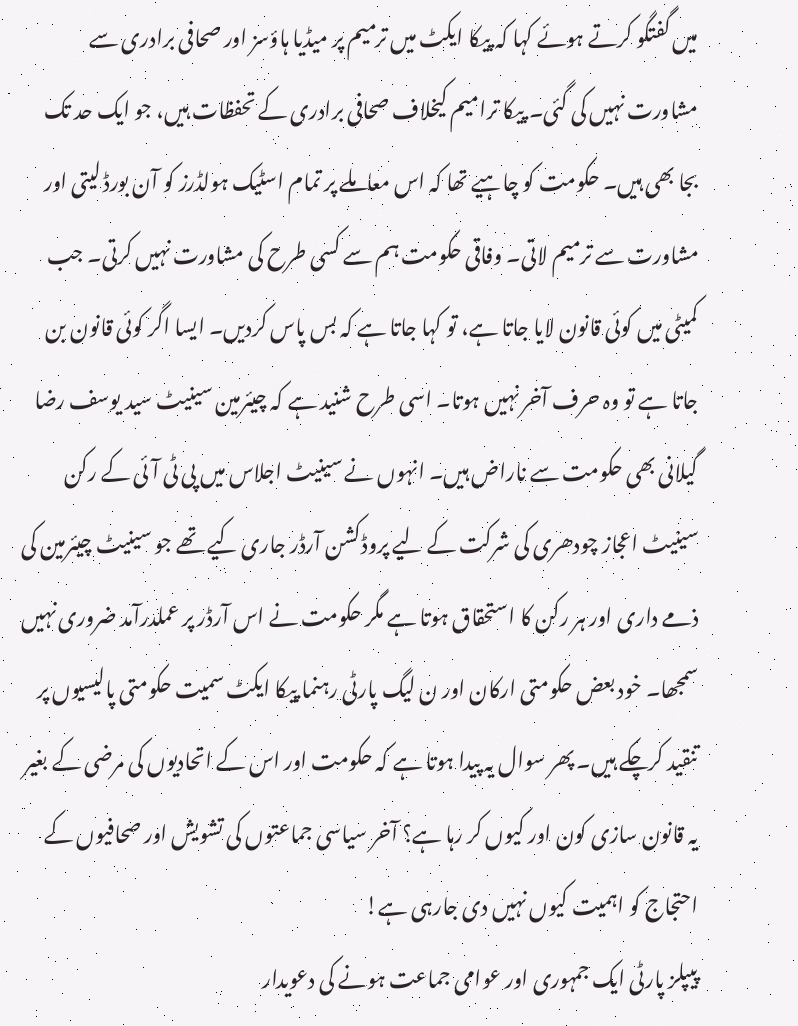میں گفتگو کرتے ہوئے کہا کہ پیکا ایکٹ میں ترمیم پر میڈیا ہاؤسز اور صحافی برادری سے مشاورت نہیں کی گئی۔ پیکا ترامیم کیخلاف صحافی برادری کے تحفظات ہیں، جو ایک حد تک بجا بھی ہیں۔ حکومت کو چاہیے تھا کہ اس معاملے پر تمام اسٹیک ہولڈرز کو آن بورڈ لیتی اور مشاورت سے ترمیم لاتی۔ وفاقی حکومت ہم سے کسی طرح کی مشاورت نہیں کرتی۔ جب کمیٹی میں کوئی قانون لایا جاتا ہے، تو کہا جاتا ہے کہ بس پاس کردیں۔ ایسا اگر کوئی قانون بن جاتا ہے تو وہ حرف آخر نہیں ہوتا۔ اسی طرح شنید ہے کہ چیئرمین سینیٹ سید یوسف رضا گیلانی بھی حکومت سے ناراض ہیں۔ انہوں نے سینیٹ اجلاس میں پی ٹی آئی کے رکن سینیٹ اعجاز چودھری کی شرکت کے لیے پروڈکشن آرڈر جاری کیے تھے جو سینیٹ چیئرمین کی ذمے داری اور ہر رکن کا استحقاق ہوتا ہے مگر حکومت نے اس آرڈر پر عملدرآمد ضروری نہیں سمجھا۔ خود بعض حکومتی ارکان اور ن لیگ پارٹی رہنما پیکا ایکٹ سمیت حکومتی پالیسیوں پر تنقید کرچکے ہیں۔ پھر سوال یہ پیدا ہوتا ہے کہ حکومت اور اس کے اتحادیوں کی مرضی کے بغیر یہ قانون سازی کون اور کیوں کر رہا ہے؟ آخر سیاسی جماعتوں کی تشویش اور صحافیوں کے احتجاج کو اہمیت کیوں نہیں دی جارہی ہے!
پیپلز پارٹی ایک جمہوری اور عوامی جماعت ہونے کی دعویدار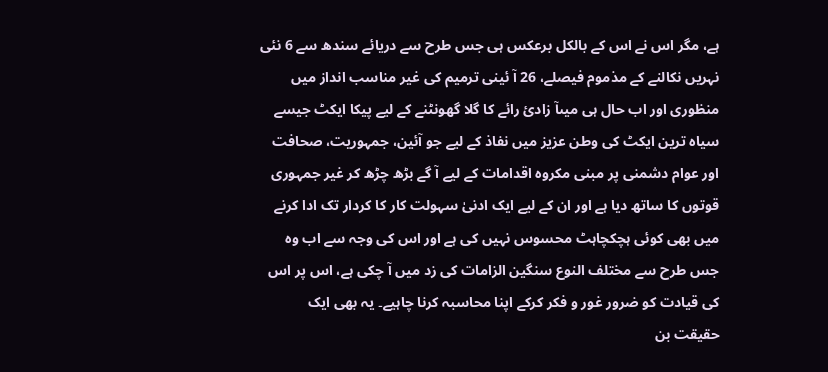ہے، مگر اس نے اس کے بالکل برعکس ہی جس طرح سے دریائے سندھ سے 6 نئی نہریں نکالنے کے مذموم فیصلے، 26 آ ئینی ترمیم کی غیر مناسب انداز میں منظوری اور اب حال ہی میںآ زادیٔ رائے کا گلا گھونٹنے کے لیے پیکا ایکٹ جیسے سیاہ ترین ایکٹ کی وطن عزیز میں نفاذ کے لیے جو آئین، جمہوریت، صحافت اور عوام دشمنی پر مبنی مکروہ اقدامات کے لیے آ گے بڑھ چڑھ کر غیر جمہوری قوتوں کا ساتھ دیا ہے اور ان کے لیے ایک ادنیٰ سہولت کار کا کردار تک ادا کرنے میں بھی کوئی ہچکچاہٹ محسوس نہیں کی ہے اور اس کی وجہ سے اب وہ جس طرح سے مختلف النوع سنگین الزامات کی زد میں آ چکی ہے، اس پر اس کی قیادت کو ضرور غور و فکر کرکے اپنا محاسبہ کرنا چاہیے۔ یہ بھی ایک حقیقت بن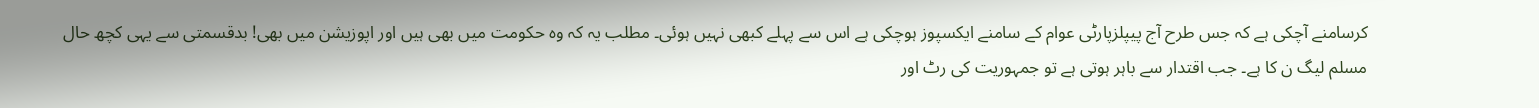کرسامنے آچکی ہے کہ جس طرح آج پیپلزپارٹی عوام کے سامنے ایکسپوز ہوچکی ہے اس سے پہلے کبھی نہیں ہوئی۔ مطلب یہ کہ وہ حکومت میں بھی ہیں اور اپوزیشن میں بھی! بدقسمتی سے یہی کچھ حال مسلم لیگ ن کا ہے۔ جب اقتدار سے باہر ہوتی ہے تو جمہوریت کی رٹ اور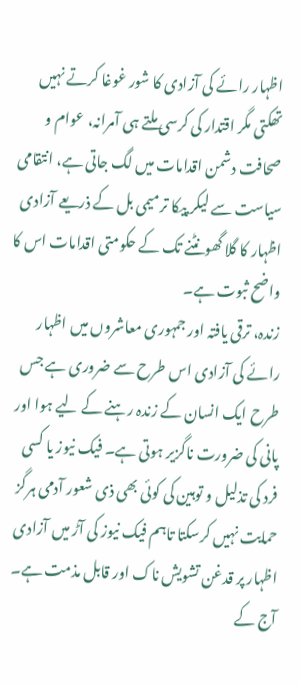اظہار رائے کی آزادی کا شور غوغا کرتے نہیں تھکتی مگر اقتدار کی کرسی ملتے ہی آمرانہ، عوام و صحافت دشمن اقدامات میں لگ جاتی ہے، انتقامی سیاست سے لیکر پیکا ترمیمی بل کے ذریعے آزادی اظہار کا گلا گھونٹنے تک کے حکومتی اقدامات اس کا واضح ثبوت ہے۔
زندہ، ترقی یافتہ اور جمہوری معاشروں میں اظہار رائے کی آزادی اس طرح سے ضروری ہے جس طرح ایک انسان کے زندہ رہنے کے لیے ہوا اور پانی کی ضرورت ناگزیر ہوتی ہے۔ فیک نیوز یا کسی فرد کی تذلیل و توہین کی کوئی بھی ذی شعور آدمی ہرگز حمایت نہیں کرسکتا تاہم فیک نیوز کی آڑ میں آزادی اظہار پر قدغن تشویش ناک اور قابل مذمت ہے۔ آج کے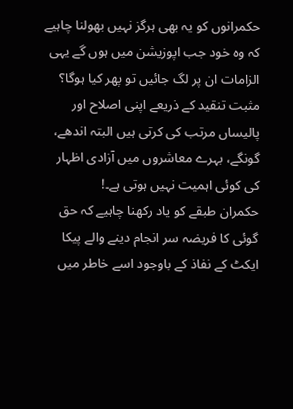حکمرانوں کو یہ بھی ہرگز نہیں بھولنا چاہیے کہ وہ خود جب اپوزیشن میں ہوں گے یہی الزامات ان پر لگ جائیں تو پھر کیا ہوگا؟ مثبت تنقید کے ذریعے اپنی اصلاح اور پالیساں مرتب کی کرتی ہیں البتہ اندھے، گونگے، بہرے معاشروں میں آزادی اظہار کی کوئی اہمیت نہیں ہوتی ہے۔!
حکمران طبقے کو یاد رکھنا چاہیے کہ حق گوئی کا فریضہ سر انجام دینے والے پیکا ایکٹ کے نفاذ کے باوجود اسے خاطر میں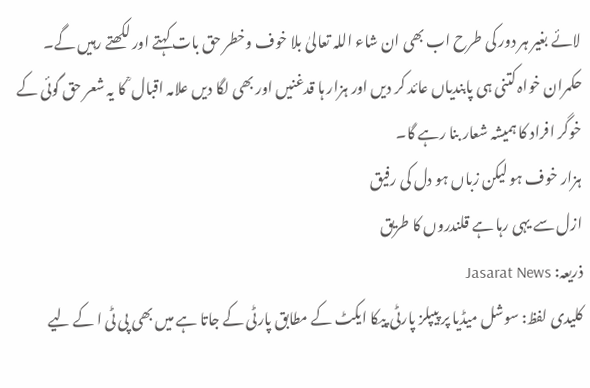لائے بغیر ہر دور کی طرح اب بھی ان شاء اللہ تعالیٰ بلا خوف وخطر حق بات کہتے اور لکھتے رہیں گے۔ حکمران خواہ کتنی ہی پابندیاں عائد کر دیں اور ہزار ہا قدغنیں اور بھی لگا دیں علامہ اقبال ؒ کا یہ شعر حق گوئی کے خوگر افراد کا ہمیشہ شعار بنا رہے گا۔
ہزار خوف ہو لیکن زباں ہو دل کی رفیق
ازل سے یہی رہا ہے قلندروں کا طریق
ذریعہ: Jasarat News
کلیدی لفظ: سوشل میڈیا پر پیپلز پارٹی پیکا ایکٹ کے مطابق پارٹی کے جاتا ہے میں بھی پی ٹی ا کے لیے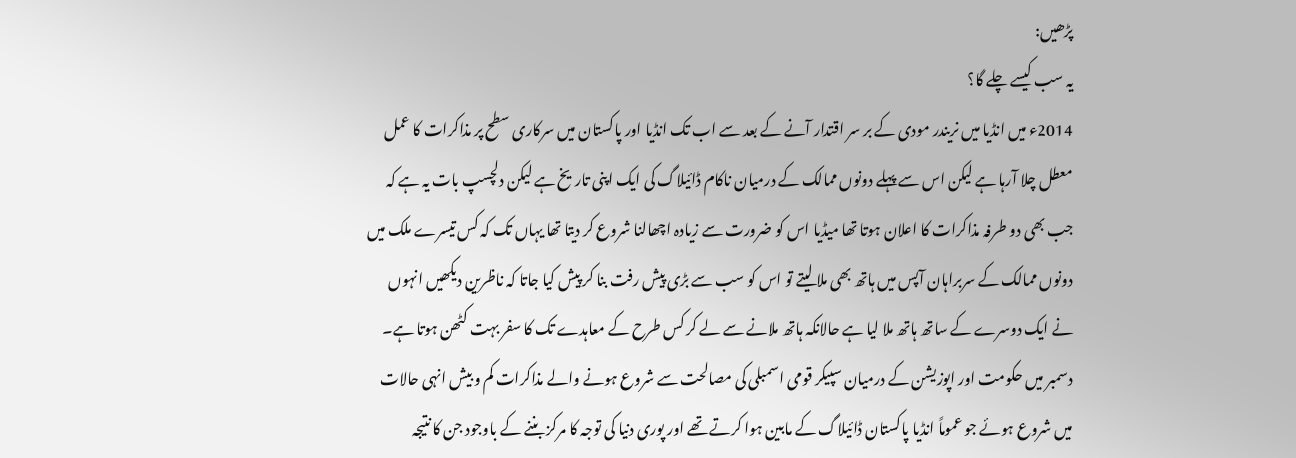پڑھیں:
یہ سب کیسے چلے گا؟
2014ء میں انڈیا میں نریندر مودی کے بر سر اقتدار آنے کے بعد سے اب تک انڈیا اور پاکستان میں سرکاری سطح پر مذاکرات کا عمل معطل چلا آرہا ہے لیکن اس سے پہلے دونوں ممالک کے درمیان ناکام ڈائیلاگ کی ایک اپنی تاریخ ہے لیکن دلچسپ بات یہ ہے کہ جب بھی دو طرفہ مذاکرات کا اعلان ہوتا تھا میڈیا اس کو ضرورت سے زیادہ اچھالنا شروع کر دیتا تھا یہاں تک کہ کس تیسرے ملک میں دونوں ممالک کے سربراہان آپس میں ہاتھ بھی ملا لیتے تو اس کو سب سے بڑی پیش رفت بنا کر پیش کیا جاتا کہ ناظرین دیکھیں انہوں نے ایک دوسرے کے ساتھ ہاتھ ملا لیا ہے حالانکہ ہاتھ ملانے سے لے کر کس طرح کے معاہدے تک کا سفر بہت کٹھن ہوتا ہے۔ دسمبر میں حکومت اور اپوزیشن کے درمیان سپیکر قومی اسمبلی کی مصالحت سے شروع ہونے والے مذاکرات کم و بیش انہی حالات میں شروع ہوئے جو عموماً انڈیا پاکستان ڈائیلاگ کے مابین ہوا کرتے تھے اور پوری دنیا کی توجہ کا مرکز بننے کے باوجود جن کا نتیجہ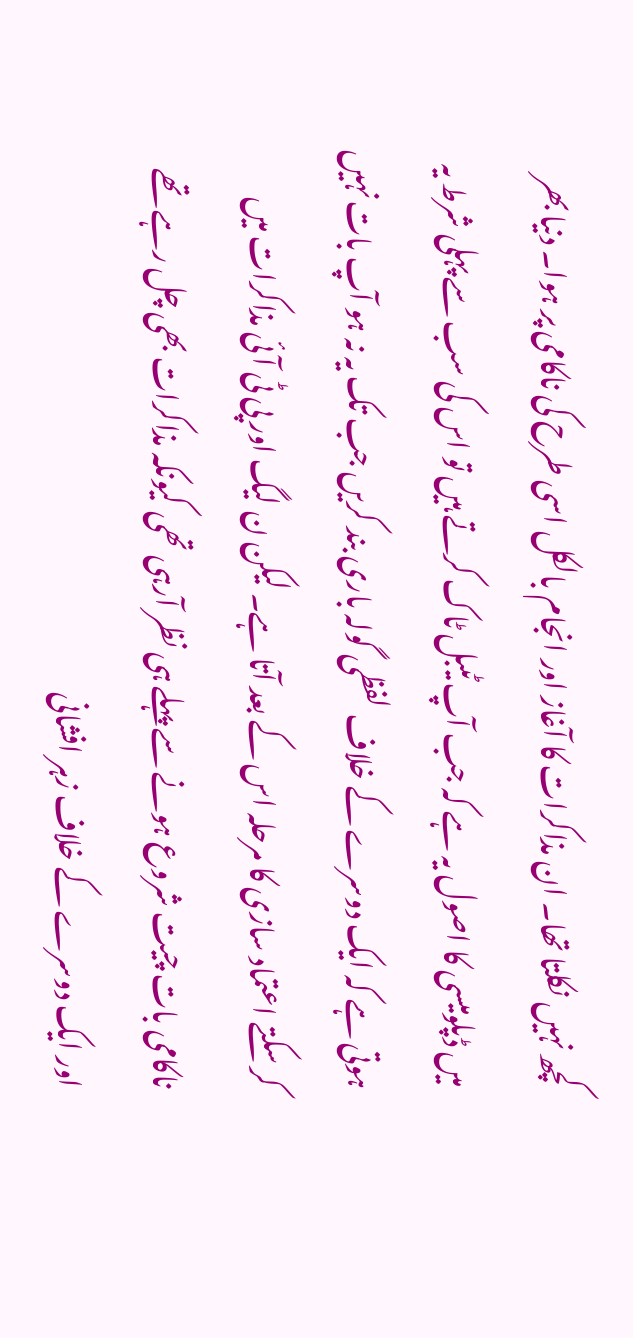کچھ نہیں نکلتا تھا۔ ان مذاکرات کا آغاز اور انجام بالکل اسی طرح کی ناکامی پر ہوا۔ دنیا بھر میں ڈپلومیسی کا اصول یہ ہے کہ جب آپ ٹیبل ٹاک کرتے ہیں تو اس کی سب سے پہلی شرط یہ ہوتی ہے کہ ایک دوسرے کے خلاف لفظی گولہ باری بند کریں جب تک یہ نہ ہو آپ بات نہیں کر سکتے اعتماد سازی کا مرحلہ اس کے بعد آتا ہے۔ لیکن ن لیگ اور پی ٹی آئی مذاکرات میں ناکامی بات چیت شروع ہونے سے پہلے ہی نظر آرہی تھی کیونکہ مذاکرات بھی چل رہے تھے اور ایک دوسرے کے خلاف زہر افشانی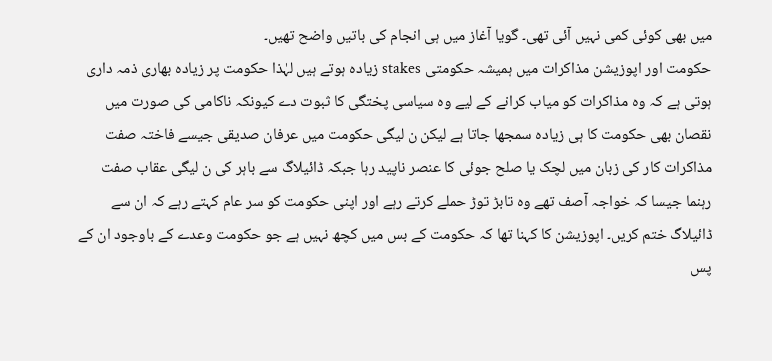میں بھی کوئی کمی نہیں آئی تھی۔ گویا آغاز میں ہی انجام کی باتیں واضح تھیں۔
حکومت اور اپوزیشن مذاکرات میں ہمیشہ حکومتی stakes زیادہ ہوتے ہیں لہٰذا حکومت پر زیادہ بھاری ذمہ داری ہوتی ہے کہ وہ مذاکرات کو میاب کرانے کے لیے وہ سیاسی پختگی کا ثبوت دے کیونکہ ناکامی کی صورت میں نقصان بھی حکومت کا ہی زیادہ سمجھا جاتا ہے لیکن ن لیگی حکومت میں عرفان صدیقی جیسے فاختہ صفت مذاکرات کار کی زبان میں لچک یا صلح جوئی کا عنصر ناپید رہا جبکہ ڈائیلاگ سے باہر کی ن لیگی عقاب صفت رہنما جیسا کہ خواجہ آصف تھے وہ تابڑ توڑ حملے کرتے رہے اور اپنی حکومت کو سر عام کہتے رہے کہ ان سے ڈائیلاگ ختم کریں۔ اپوزیشن کا کہنا تھا کہ حکومت کے بس میں کچھ نہیں ہے جو حکومت وعدے کے باوجود ان کے پس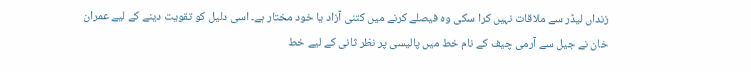زنداں لیڈر سے ملاقات نہیں کرا سکی وہ فیصلے کرنے میں کتنی آزاد یا خود مختار ہے۔ اسی دلیل کو تقویت دینے کے لیے عمران خان نے جیل سے آرمی چیف کے نام خط میں پالیسی پر نظر ثانی کے لیے خط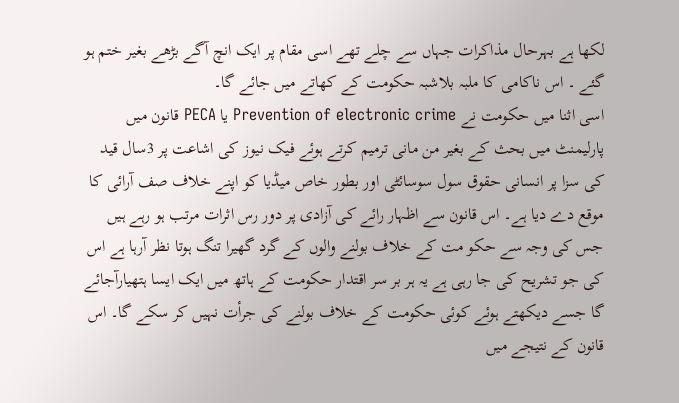لکھا ہے بہرحال مذاکرات جہاں سے چلے تھے اسی مقام پر ایک انچ آگے بڑھے بغیر ختم ہو گئے ۔ اس ناکامی کا ملبہ بلاشبہ حکومت کے کھاتے میں جائے گا۔
اسی اثنا میں حکومت نے Prevention of electronic crime یا PECA قانون میں پارلیمنٹ میں بحث کے بغیر من مانی ترمیم کرتے ہوئے فیک نیوز کی اشاعت پر 3سال قید کی سزا پر انسانی حقوق سول سوسائٹی اور بطور خاص میڈیا کو اپنے خلاف صف آرائی کا موقع دے دیا ہے۔ اس قانون سے اظہار رائے کی آزادی پر دور رس اثرات مرتب ہو رہے ہیں جس کی وجہ سے حکو مت کے خلاف بولنے والوں کے گرد گھیرا تنگ ہوتا نظر آرہا ہے اس کی جو تشریح کی جا رہی ہے یہ ہر بر سر اقتدار حکومت کے ہاتھ میں ایک ایسا ہتھیارآجائے گا جسے دیکھتے ہوئے کوئی حکومت کے خلاف بولنے کی جرأت نہیں کر سکے گا۔ اس قانون کے نتیجے میں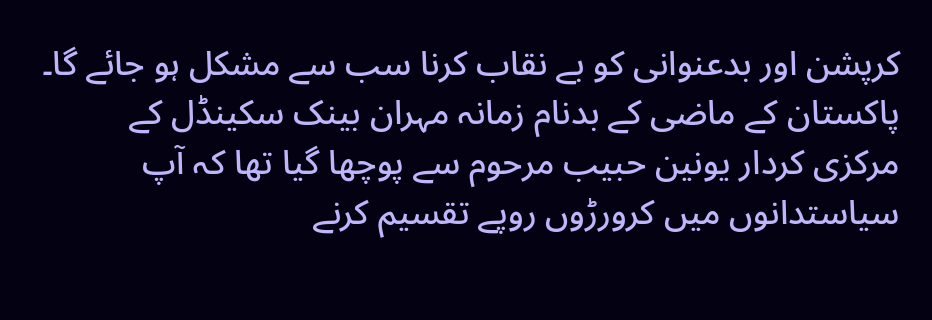کرپشن اور بدعنوانی کو بے نقاب کرنا سب سے مشکل ہو جائے گا۔
پاکستان کے ماضی کے بدنام زمانہ مہران بینک سکینڈل کے مرکزی کردار یونین حبیب مرحوم سے پوچھا گیا تھا کہ آپ سیاستدانوں میں کرورڑوں روپے تقسیم کرنے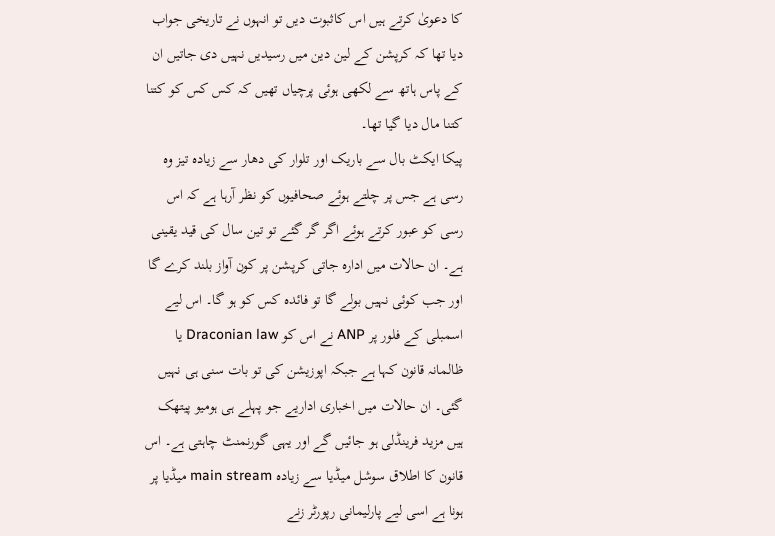کا دعویٰ کرتے ہیں اس کاثبوت دیں تو انہوں نے تاریخی جواب دیا تھا کہ کرپشن کے لین دین میں رسیدیں نہیں دی جاتیں ان کے پاس ہاتھ سے لکھی ہوئی پرچیاں تھیں کہ کس کس کو کتنا کتنا مال دیا گیا تھا۔
پیکا ایکٹ بال سے باریک اور تلوار کی دھار سے زیادہ تیز وہ رسی ہے جس پر چلتے ہوئے صحافیوں کو نظر آرہا ہے کہ اس رسی کو عبور کرتے ہوئے اگر گر گئے تو تین سال کی قید یقینی ہے۔ ان حالات میں ادارہ جاتی کرپشن پر کون آواز بلند کرے گا اور جب کوئی نہیں بولے گا تو فائدہ کس کو ہو گا۔ اس لیے اسمبلی کے فلور پر ANP نے اس کو Draconian law یا ظالمانہ قانون کہا ہے جبکہ اپوزیشن کی تو بات سنی ہی نہیں گئی۔ ان حالات میں اخباری اداریے جو پہلے ہی ہومیو پیتھک ہیں مزید فرینڈلی ہو جائیں گے اور یہی گورنمنٹ چاہتی ہے۔ اس قانون کا اطلاق سوشل میڈیا سے زیادہ main stream میڈیا پر ہونا ہے اسی لیے پارلیمانی رپورٹر زنے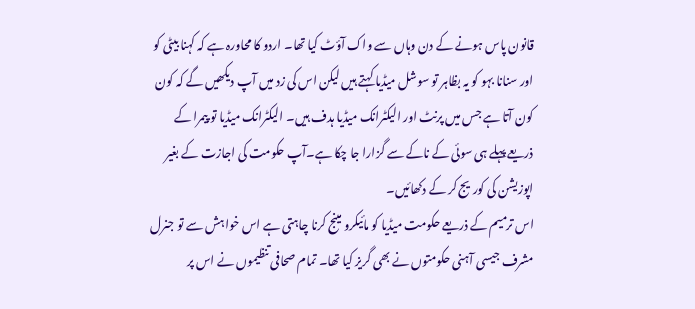قانون پاس ہونے کے دن وہاں سے واک آؤٹ کیا تھا۔ اردو کا محاورہ ہے کہ کہنا بیٹی کو اور سنانا بہو کو یہ بظاہر تو سوشل میڈیا کہتے ہیں لیکن اس کی زد میں آپ دیکھیں گے کہ کون کون آتا ہے جس میں پرنٹ اور الیکٹرانک میڈیا ہدف ہیں۔ الیکٹرانک میڈیا تو پیمرا کے ذریعے پہلے ہی سوئی کے ناکے سے گزارا جا چکا ہے۔آپ حکومت کی اجازت کے بغیر اپوزیشن کی کوریج کر کے دکھائیں۔
اس ترمیم کے ذریعے حکومت میڈیا کو مائیکرو مینج کرنا چاہتی ہے اس خواہش سے تو جنرل مشرف جیسی آہنی حکومتوں نے بھی گریز کیا تھا۔ تمام صحافی تنظیموں نے اس پر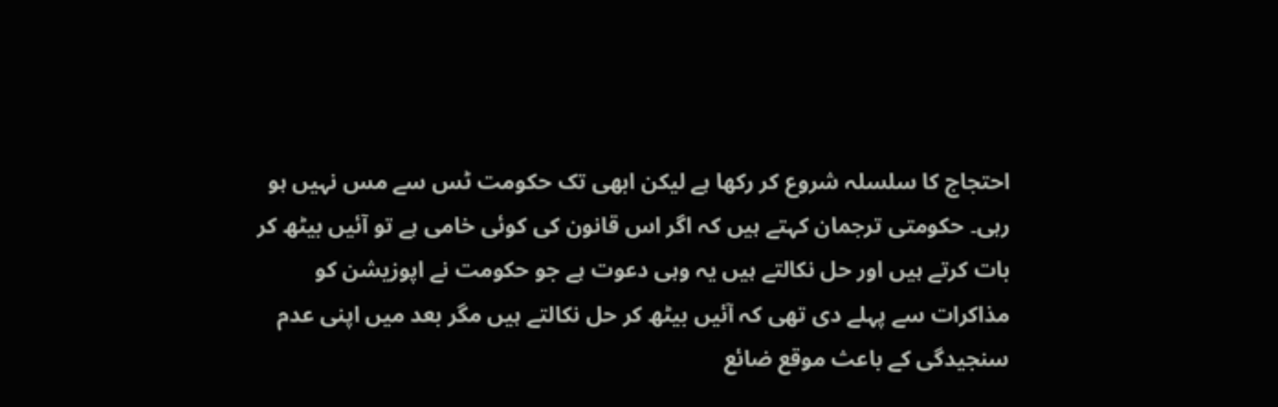احتجاج کا سلسلہ شروع کر رکھا ہے لیکن ابھی تک حکومت ٹس سے مس نہیں ہو رہی۔ حکومتی ترجمان کہتے ہیں کہ اگر اس قانون کی کوئی خامی ہے تو آئیں بیٹھ کر بات کرتے ہیں اور حل نکالتے ہیں یہ وہی دعوت ہے جو حکومت نے اپوزیشن کو مذاکرات سے پہلے دی تھی کہ آئیں بیٹھ کر حل نکالتے ہیں مگر بعد میں اپنی عدم سنجیدگی کے باعث موقع ضائع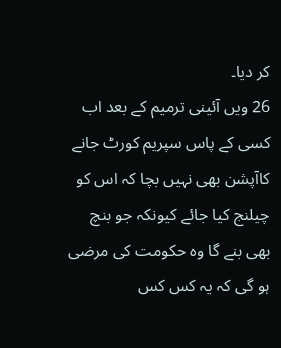کر دیا۔
26 ویں آئینی ترمیم کے بعد اب کسی کے پاس سپریم کورٹ جانے کاآپشن بھی نہیں بچا کہ اس کو چیلنج کیا جائے کیونکہ جو بنچ بھی بنے گا وہ حکومت کی مرضی ہو گی کہ یہ کس کس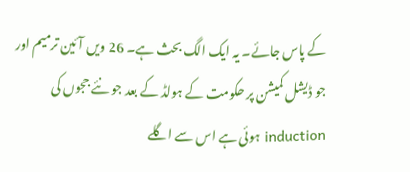کے پاس جائے۔ یہ ایک الگ بحث ہے۔ 26 ویں آئین ترمیم اور جو ڈیشل کمیشن پر حکومت کے ہولڈ کے بعد جو نئے ججوں کی induction ہوئی ہے اس سے اگلے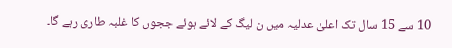10 سے 15 سال تک اعلیٰ عدلیہ میں ن لیگ کے لائے ہوئے ججوں کا غلبہ طاری رہے گا۔